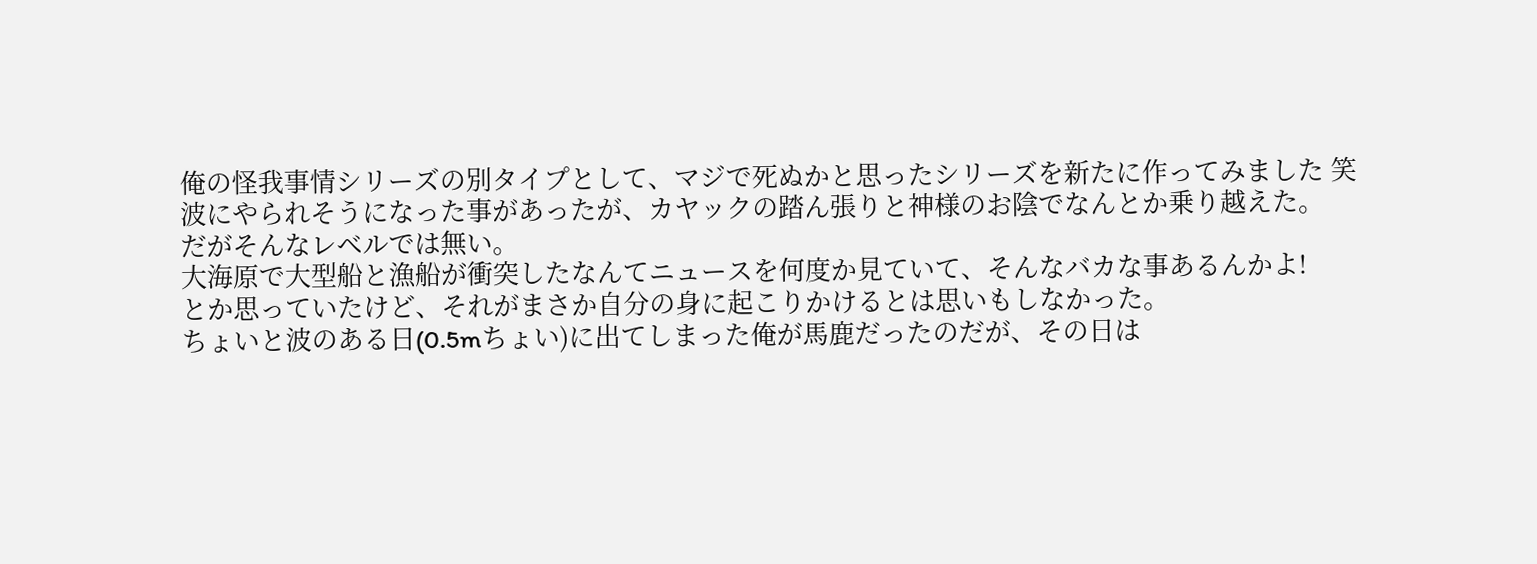俺の怪我事情シリーズの別タイプとして、マジで死ぬかと思ったシリーズを新たに作ってみました 笑
波にやられそうになった事があったが、カヤックの踏ん張りと神様のお陰でなんとか乗り越えた。
だがそんなレベルでは無い。
大海原で大型船と漁船が衝突したなんてニュースを何度か見ていて、そんなバカな事あるんかよ!
とか思っていたけど、それがまさか自分の身に起こりかけるとは思いもしなかった。
ちょいと波のある日(0.5mちょい)に出てしまった俺が馬鹿だったのだが、その日は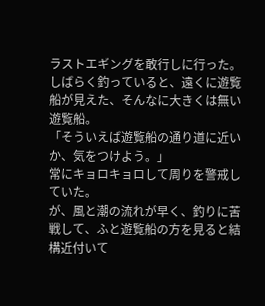ラストエギングを敢行しに行った。
しばらく釣っていると、遠くに遊覧船が見えた、そんなに大きくは無い遊覧船。
「そういえば遊覧船の通り道に近いか、気をつけよう。」
常にキョロキョロして周りを警戒していた。
が、風と潮の流れが早く、釣りに苦戦して、ふと遊覧船の方を見ると結構近付いて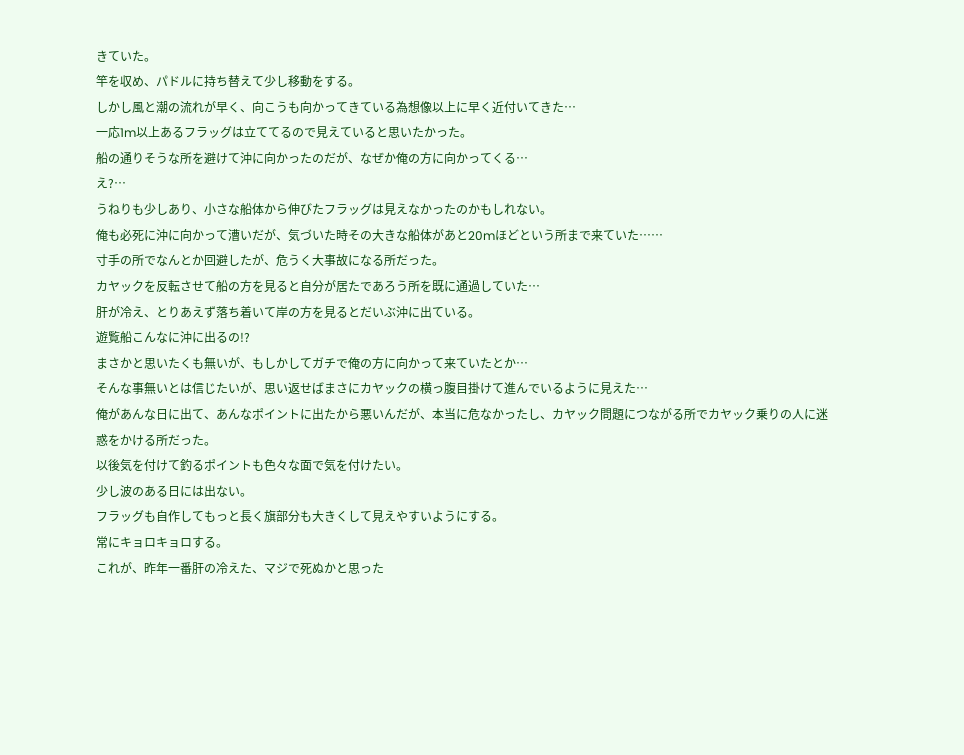きていた。
竿を収め、パドルに持ち替えて少し移動をする。
しかし風と潮の流れが早く、向こうも向かってきている為想像以上に早く近付いてきた…
一応1m以上あるフラッグは立ててるので見えていると思いたかった。
船の通りそうな所を避けて沖に向かったのだが、なぜか俺の方に向かってくる…
え?…
うねりも少しあり、小さな船体から伸びたフラッグは見えなかったのかもしれない。
俺も必死に沖に向かって漕いだが、気づいた時その大きな船体があと20mほどという所まで来ていた……
寸手の所でなんとか回避したが、危うく大事故になる所だった。
カヤックを反転させて船の方を見ると自分が居たであろう所を既に通過していた…
肝が冷え、とりあえず落ち着いて岸の方を見るとだいぶ沖に出ている。
遊覧船こんなに沖に出るの!?
まさかと思いたくも無いが、もしかしてガチで俺の方に向かって来ていたとか…
そんな事無いとは信じたいが、思い返せばまさにカヤックの横っ腹目掛けて進んでいるように見えた…
俺があんな日に出て、あんなポイントに出たから悪いんだが、本当に危なかったし、カヤック問題につながる所でカヤック乗りの人に迷惑をかける所だった。
以後気を付けて釣るポイントも色々な面で気を付けたい。
少し波のある日には出ない。
フラッグも自作してもっと長く旗部分も大きくして見えやすいようにする。
常にキョロキョロする。
これが、昨年一番肝の冷えた、マジで死ぬかと思った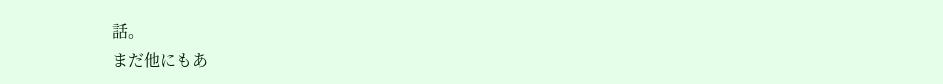話。
まだ他にもあ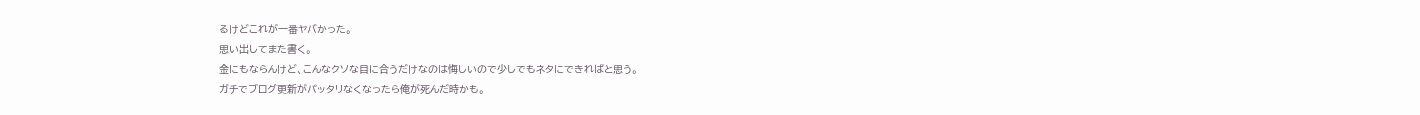るけどこれが一番ヤバかった。
思い出してまた書く。
金にもならんけど、こんなクソな目に合うだけなのは悔しいので少しでもネタにできればと思う。
ガチでブログ更新がパッタリなくなったら俺が死んだ時かも。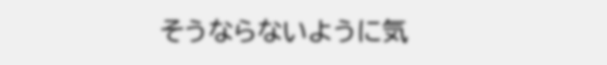そうならないように気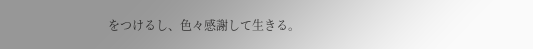をつけるし、色々感謝して生きる。